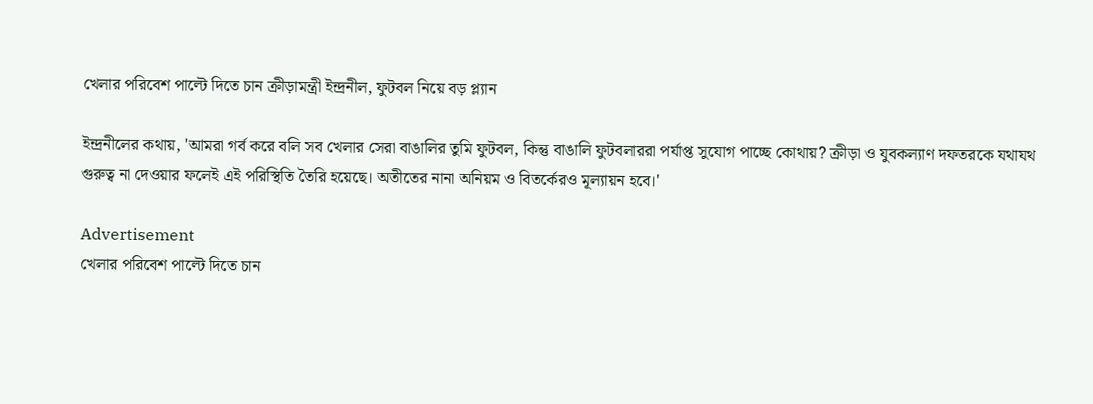খেলার পরিবেশ পাল্টে দিতে চান ক্রীড়ামন্ত্রী ইন্দ্রনীল, ফুটবল নিয়ে বড় প্ল্যান

ইন্দ্রনীলের কথায়, 'আমরা গর্ব করে বলি সব খেলার সেরা বাঙালির তুমি ফুটবল, কিন্তু বাঙালি ফুটবলাররা পর্যাপ্ত সুযোগ পাচ্ছে কোথায়? ক্রীড়া ও যুবকল্যাণ দফতরকে যথাযথ গুরুত্ব না দেওয়ার ফলেই এই পরিস্থিতি তৈরি হয়েছে। অতীতের নানা অনিয়ম ও বিতর্কেরও মূল্যায়ন হবে।'

Advertisement
খেলার পরিবেশ পাল্টে দিতে চান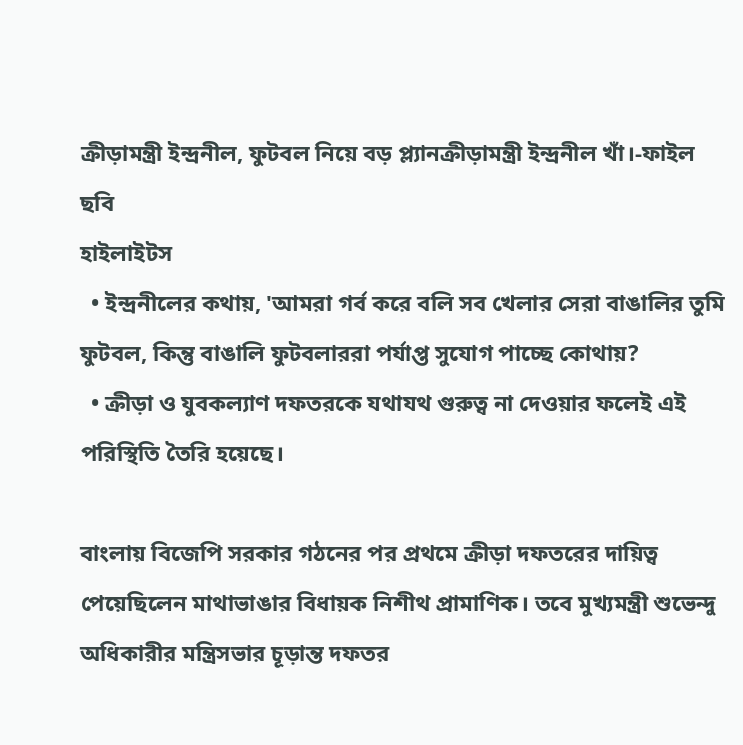ক্রীড়ামন্ত্রী ইন্দ্রনীল, ফুটবল নিয়ে বড় প্ল্যানক্রীড়ামন্ত্রী ইন্দ্রনীল খাঁ।-ফাইল ছবি
হাইলাইটস
  • ইন্দ্রনীলের কথায়, 'আমরা গর্ব করে বলি সব খেলার সেরা বাঙালির তুমি ফুটবল, কিন্তু বাঙালি ফুটবলাররা পর্যাপ্ত সুযোগ পাচ্ছে কোথায়?
  • ক্রীড়া ও যুবকল্যাণ দফতরকে যথাযথ গুরুত্ব না দেওয়ার ফলেই এই পরিস্থিতি তৈরি হয়েছে।

বাংলায় বিজেপি সরকার গঠনের পর প্রথমে ক্রীড়া দফতরের দায়িত্ব পেয়েছিলেন মাথাভাঙার বিধায়ক নিশীথ প্রামাণিক। তবে মুখ্যমন্ত্রী শুভেন্দু অধিকারীর মন্ত্রিসভার চূড়ান্ত দফতর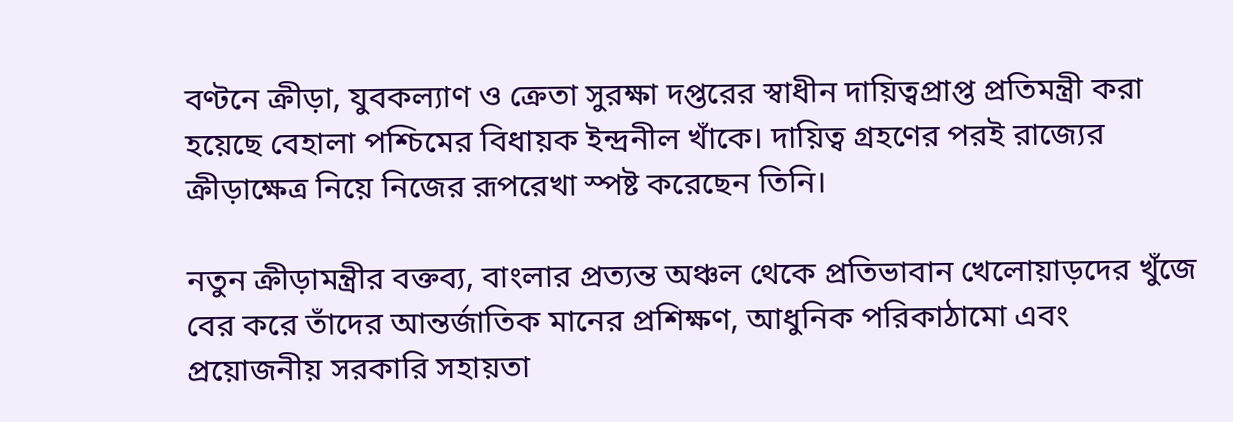বণ্টনে ক্রীড়া, যুবকল্যাণ ও ক্রেতা সুরক্ষা দপ্তরের স্বাধীন দায়িত্বপ্রাপ্ত প্রতিমন্ত্রী করা হয়েছে বেহালা পশ্চিমের বিধায়ক ইন্দ্রনীল খাঁকে। দায়িত্ব গ্রহণের পরই রাজ্যের ক্রীড়াক্ষেত্র নিয়ে নিজের রূপরেখা স্পষ্ট করেছেন তিনি।

নতুন ক্রীড়ামন্ত্রীর বক্তব্য, বাংলার প্রত্যন্ত অঞ্চল থেকে প্রতিভাবান খেলোয়াড়দের খুঁজে বের করে তাঁদের আন্তর্জাতিক মানের প্রশিক্ষণ, আধুনিক পরিকাঠামো এবং প্রয়োজনীয় সরকারি সহায়তা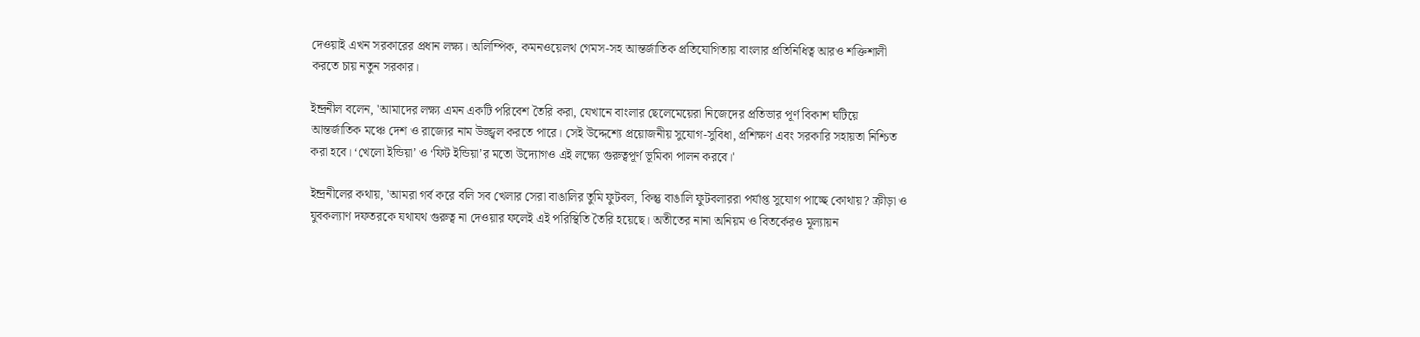দেওয়াই এখন সরকারের প্রধান লক্ষ্য। অলিম্পিক, কমনওয়েলথ গেমস-সহ আন্তর্জাতিক প্রতিযোগিতায় বাংলার প্রতিনিধিত্ব আরও শক্তিশালী করতে চায় নতুন সরকার।

ইন্দ্রনীল বলেন, 'আমাদের লক্ষ্য এমন একটি পরিবেশ তৈরি করা, যেখানে বাংলার ছেলেমেয়েরা নিজেদের প্রতিভার পূর্ণ বিকাশ ঘটিয়ে আন্তর্জাতিক মঞ্চে দেশ ও রাজ্যের নাম উজ্জ্বল করতে পারে। সেই উদ্দেশ্যে প্রয়োজনীয় সুযোগ-সুবিধা, প্রশিক্ষণ এবং সরকারি সহায়তা নিশ্চিত করা হবে। ‘খেলো ইন্ডিয়া’ ও ‘ফিট ইন্ডিয়া’র মতো উদ্যোগও এই লক্ষ্যে গুরুত্বপূর্ণ ভূমিকা পালন করবে।'

ইন্দ্রনীলের কথায়, 'আমরা গর্ব করে বলি সব খেলার সেরা বাঙালির তুমি ফুটবল, কিন্তু বাঙালি ফুটবলাররা পর্যাপ্ত সুযোগ পাচ্ছে কোথায়? ক্রীড়া ও যুবকল্যাণ দফতরকে যথাযথ গুরুত্ব না দেওয়ার ফলেই এই পরিস্থিতি তৈরি হয়েছে। অতীতের নানা অনিয়ম ও বিতর্কেরও মূল্যায়ন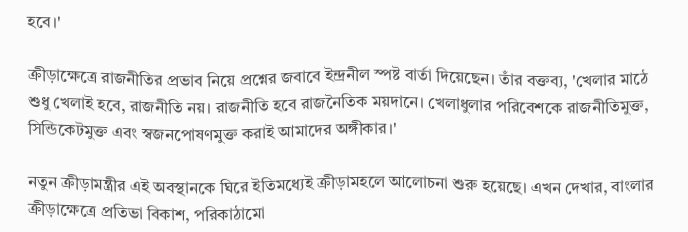হবে।'

ক্রীড়াক্ষেত্রে রাজনীতির প্রভাব নিয়ে প্রশ্নের জবাবে ইন্দ্রনীল স্পষ্ট বার্তা দিয়েছেন। তাঁর বক্তব্য, 'খেলার মাঠে শুধু খেলাই হবে, রাজনীতি নয়। রাজনীতি হবে রাজনৈতিক ময়দানে। খেলাধুলার পরিবেশকে রাজনীতিমুক্ত, সিন্ডিকেটমুক্ত এবং স্বজনপোষণমুক্ত করাই আমাদের অঙ্গীকার।'

নতুন ক্রীড়ামন্ত্রীর এই অবস্থানকে ঘিরে ইতিমধ্যেই ক্রীড়ামহলে আলোচনা শুরু হয়েছে। এখন দেখার, বাংলার ক্রীড়াক্ষেত্রে প্রতিভা বিকাশ, পরিকাঠামো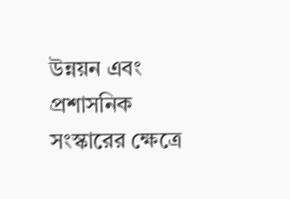উন্নয়ন এবং প্রশাসনিক সংস্কারের ক্ষেত্রে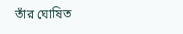তাঁর ঘোষিত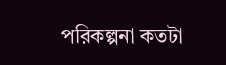পরিকল্পনা কতটা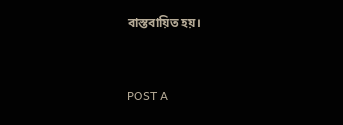বাস্তবায়িত হয়।



POST A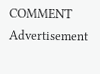COMMENT
Advertisement